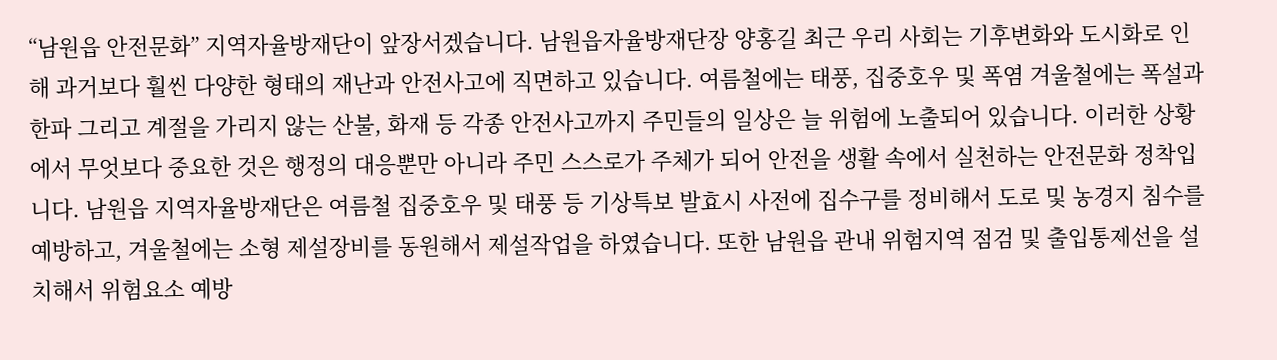“남원읍 안전문화” 지역자율방재단이 앞장서겠습니다. 남원읍자율방재단장 양홍길 최근 우리 사회는 기후변화와 도시화로 인해 과거보다 훨씬 다양한 형태의 재난과 안전사고에 직면하고 있습니다. 여름철에는 태풍, 집중호우 및 폭염 겨울철에는 폭설과 한파 그리고 계절을 가리지 않는 산불, 화재 등 각종 안전사고까지 주민들의 일상은 늘 위험에 노출되어 있습니다. 이러한 상황에서 무엇보다 중요한 것은 행정의 대응뿐만 아니라 주민 스스로가 주체가 되어 안전을 생활 속에서 실천하는 안전문화 정착입니다. 남원읍 지역자율방재단은 여름철 집중호우 및 태풍 등 기상특보 발효시 사전에 집수구를 정비해서 도로 및 농경지 침수를 예방하고, 겨울철에는 소형 제설장비를 동원해서 제설작업을 하였습니다. 또한 남원읍 관내 위험지역 점검 및 출입통제선을 설치해서 위험요소 예방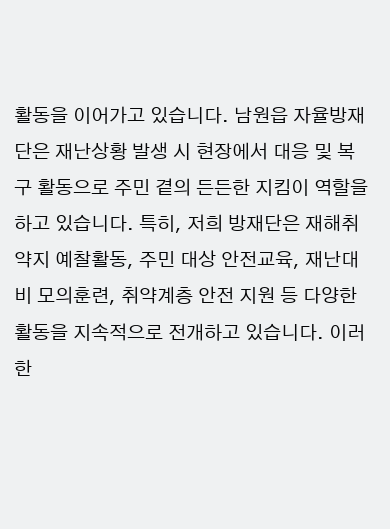활동을 이어가고 있습니다. 남원읍 자율방재단은 재난상황 발생 시 현장에서 대응 및 복구 활동으로 주민 곁의 든든한 지킴이 역할을 하고 있습니다. 특히, 저희 방재단은 재해취약지 예찰활동, 주민 대상 안전교육, 재난대비 모의훈련, 취약계층 안전 지원 등 다양한 활동을 지속적으로 전개하고 있습니다. 이러한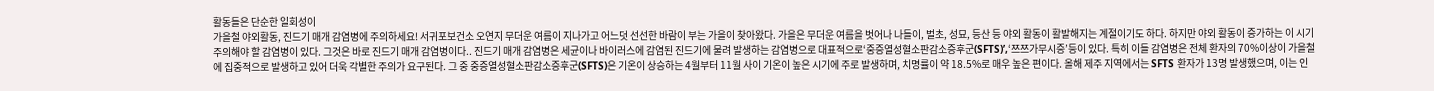활동들은 단순한 일회성이
가을철 야외활동, 진드기 매개 감염병에 주의하세요! 서귀포보건소 오연지 무더운 여름이 지나가고 어느덧 선선한 바람이 부는 가을이 찾아왔다. 가을은 무더운 여름을 벗어나 나들이, 벌초, 성묘, 등산 등 야외 활동이 활발해지는 계절이기도 하다. 하지만 야외 활동이 증가하는 이 시기 주의해야 할 감염병이 있다. 그것은 바로 진드기 매개 감염병이다.. 진드기 매개 감염병은 세균이나 바이러스에 감염된 진드기에 물려 발생하는 감염병으로 대표적으로‘중증열성혈소판감소증후군(SFTS)’,‘쯔쯔가무시증’등이 있다. 특히 이들 감염병은 전체 환자의 70%이상이 가을철에 집중적으로 발생하고 있어 더욱 각별한 주의가 요구된다. 그 중 중증열성혈소판감소증후군(SFTS)은 기온이 상승하는 4월부터 11월 사이 기온이 높은 시기에 주로 발생하며, 치명률이 약 18.5%로 매우 높은 편이다. 올해 제주 지역에서는 SFTS 환자가 13명 발생했으며, 이는 인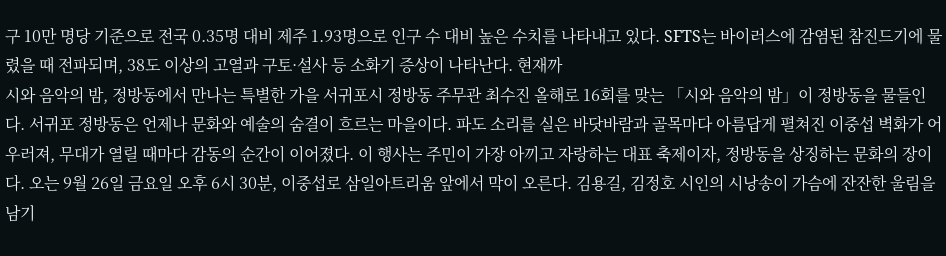구 10만 명당 기준으로 전국 0.35명 대비 제주 1.93명으로 인구 수 대비 높은 수치를 나타내고 있다. SFTS는 바이러스에 감염된 참진드기에 물렸을 때 전파되며, 38도 이상의 고열과 구토·설사 등 소화기 증상이 나타난다. 현재까
시와 음악의 밤, 정방동에서 만나는 특별한 가을 서귀포시 정방동 주무관 최수진 올해로 16회를 맞는 「시와 음악의 밤」이 정방동을 물들인다. 서귀포 정방동은 언제나 문화와 예술의 숨결이 흐르는 마을이다. 파도 소리를 실은 바닷바람과 골목마다 아름답게 펼쳐진 이중섭 벽화가 어우러져, 무대가 열릴 때마다 감동의 순간이 이어졌다. 이 행사는 주민이 가장 아끼고 자랑하는 대표 축제이자, 정방동을 상징하는 문화의 장이다. 오는 9월 26일 금요일 오후 6시 30분, 이중섭로 삼일아트리움 앞에서 막이 오른다. 김용길, 김정호 시인의 시낭송이 가슴에 잔잔한 울림을 남기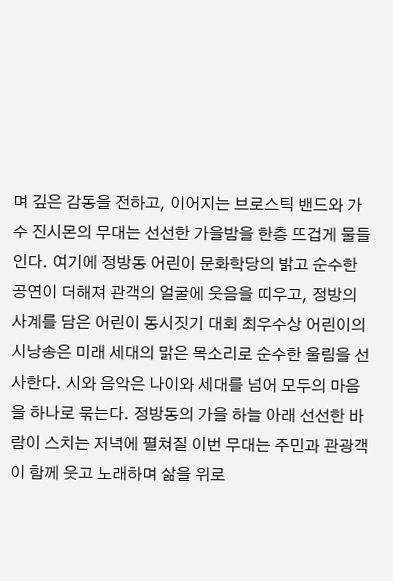며 깊은 감동을 전하고, 이어지는 브로스틱 밴드와 가수 진시몬의 무대는 선선한 가을밤을 한층 뜨겁게 물들인다. 여기에 정방동 어린이 문화학당의 밝고 순수한 공연이 더해져 관객의 얼굴에 웃음을 띠우고, 정방의 사계를 담은 어린이 동시짓기 대회 최우수상 어린이의 시낭송은 미래 세대의 맑은 목소리로 순수한 울림을 선사한다. 시와 음악은 나이와 세대를 넘어 모두의 마음을 하나로 묶는다. 정방동의 가을 하늘 아래 선선한 바람이 스치는 저녁에 펼쳐질 이번 무대는 주민과 관광객이 함께 웃고 노래하며 삶을 위로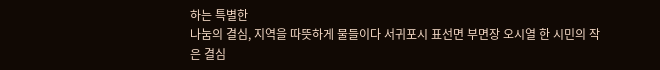하는 특별한
나눔의 결심, 지역을 따뜻하게 물들이다 서귀포시 표선면 부면장 오시열 한 시민의 작은 결심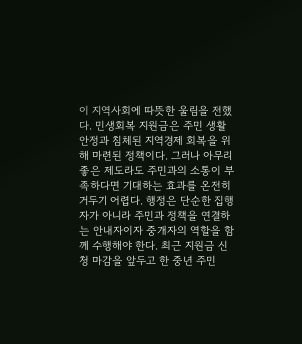이 지역사회에 따뜻한 울림을 전했다. 민생회복 지원금은 주민 생활 안정과 침체된 지역경제 회복을 위해 마련된 정책이다. 그러나 아무리 좋은 제도라도 주민과의 소통이 부족하다면 기대하는 효과를 온전히 거두기 어렵다. 행정은 단순한 집행자가 아니라 주민과 정책을 연결하는 안내자이자 중개자의 역할을 함께 수행해야 한다. 최근 지원금 신청 마감을 앞두고 한 중년 주민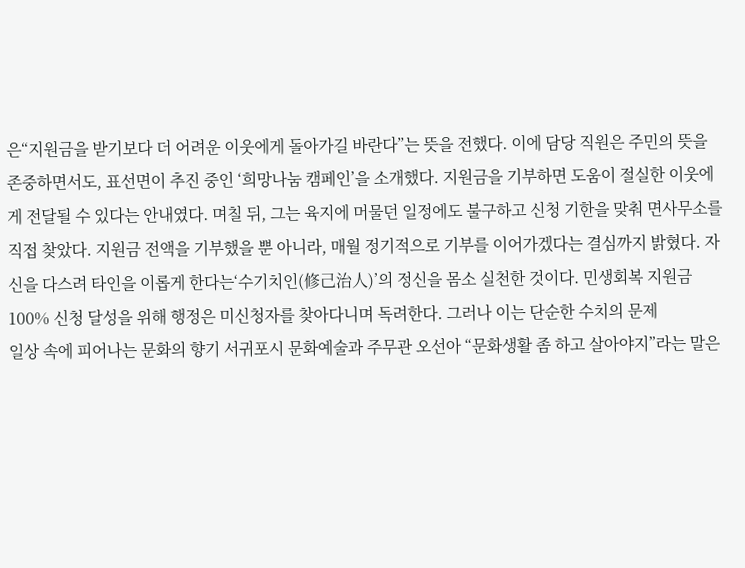은“지원금을 받기보다 더 어려운 이웃에게 돌아가길 바란다”는 뜻을 전했다. 이에 담당 직원은 주민의 뜻을 존중하면서도, 표선면이 추진 중인 ‘희망나눔 캠페인’을 소개했다. 지원금을 기부하면 도움이 절실한 이웃에게 전달될 수 있다는 안내였다. 며칠 뒤, 그는 육지에 머물던 일정에도 불구하고 신청 기한을 맞춰 면사무소를 직접 찾았다. 지원금 전액을 기부했을 뿐 아니라, 매월 정기적으로 기부를 이어가겠다는 결심까지 밝혔다. 자신을 다스려 타인을 이롭게 한다는‘수기치인(修己治人)’의 정신을 몸소 실천한 것이다. 민생회복 지원금 100% 신청 달성을 위해 행정은 미신청자를 찾아다니며 독려한다. 그러나 이는 단순한 수치의 문제
일상 속에 피어나는 문화의 향기 서귀포시 문화예술과 주무관 오선아 “문화생활 좀 하고 살아야지”라는 말은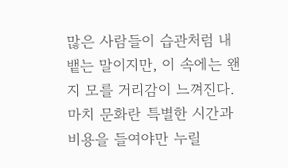많은 사람들이 습관처럼 내뱉는 말이지만, 이 속에는 왠지 모를 거리감이 느껴진다. 마치 문화란 특별한 시간과 비용을 들여야만 누릴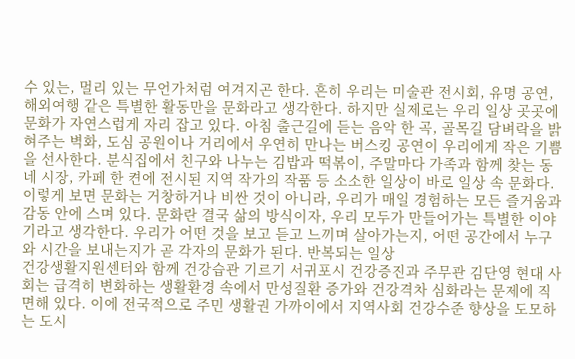수 있는, 멀리 있는 무언가처럼 여겨지곤 한다. 흔히 우리는 미술관 전시회, 유명 공연, 해외여행 같은 특별한 활동만을 문화라고 생각한다. 하지만 실제로는 우리 일상 곳곳에 문화가 자연스럽게 자리 잡고 있다. 아침 출근길에 듣는 음악 한 곡, 골목길 담벼락을 밝혀주는 벽화, 도심 공원이나 거리에서 우연히 만나는 버스킹 공연이 우리에게 작은 기쁨을 선사한다. 분식집에서 친구와 나누는 김밥과 떡볶이, 주말마다 가족과 함께 찾는 동네 시장, 카페 한 켠에 전시된 지역 작가의 작품 등 소소한 일상이 바로 일상 속 문화다. 이렇게 보면 문화는 거창하거나 비싼 것이 아니라, 우리가 매일 경험하는 모든 즐거움과 감동 안에 스며 있다. 문화란 결국 삶의 방식이자, 우리 모두가 만들어가는 특별한 이야기라고 생각한다. 우리가 어떤 것을 보고 듣고 느끼며 살아가는지, 어떤 공간에서 누구와 시간을 보내는지가 곧 각자의 문화가 된다. 반복되는 일상
건강생활지원센터와 함께 건강습관 기르기 서귀포시 건강증진과 주무관 김단영 현대 사회는 급격히 변화하는 생활환경 속에서 만성질환 증가와 건강격차 심화라는 문제에 직면해 있다. 이에 전국적으로 주민 생활권 가까이에서 지역사회 건강수준 향상을 도모하는 도시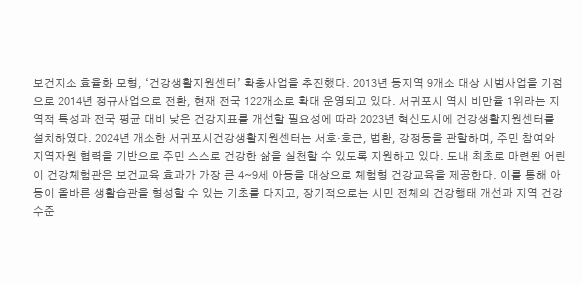보건지소 효율화 모형, ‘건강생활지원센터’ 확충사업을 추진했다. 2013년 동지역 9개소 대상 시범사업을 기점으로 2014년 정규사업으로 전환, 현재 전국 122개소로 확대 운영되고 있다. 서귀포시 역시 비만율 1위라는 지역적 특성과 전국 평균 대비 낮은 건강지표를 개선할 필요성에 따라 2023년 혁신도시에 건강생활지원센터를 설치하였다. 2024년 개소한 서귀포시건강생활지원센터는 서호·호근, 법환, 강정동을 관할하며, 주민 참여와 지역자원 협력을 기반으로 주민 스스로 건강한 삶을 실천할 수 있도록 지원하고 있다. 도내 최초로 마련된 어린이 건강체험관은 보건교육 효과가 가장 큰 4~9세 아동을 대상으로 체험형 건강교육을 제공한다. 이를 통해 아동이 올바른 생활습관을 형성할 수 있는 기초를 다지고, 장기적으로는 시민 전체의 건강행태 개선과 지역 건강수준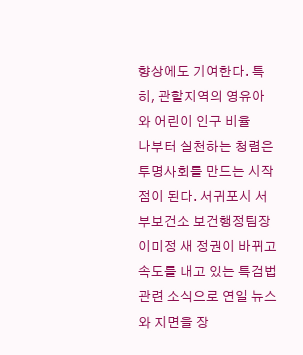향상에도 기여한다. 특히, 관할지역의 영유아와 어린이 인구 비율
나부터 실천하는 청렴은 투명사회를 만드는 시작점이 된다. 서귀포시 서부보건소 보건행정팀장 이미정 새 정권이 바뀌고 속도를 내고 있는 특검법 관련 소식으로 연일 뉴스와 지면을 장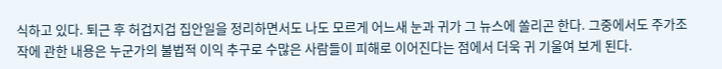식하고 있다. 퇴근 후 허겁지겁 집안일을 정리하면서도 나도 모르게 어느새 눈과 귀가 그 뉴스에 쏠리곤 한다. 그중에서도 주가조작에 관한 내용은 누군가의 불법적 이익 추구로 수많은 사람들이 피해로 이어진다는 점에서 더욱 귀 기울여 보게 된다.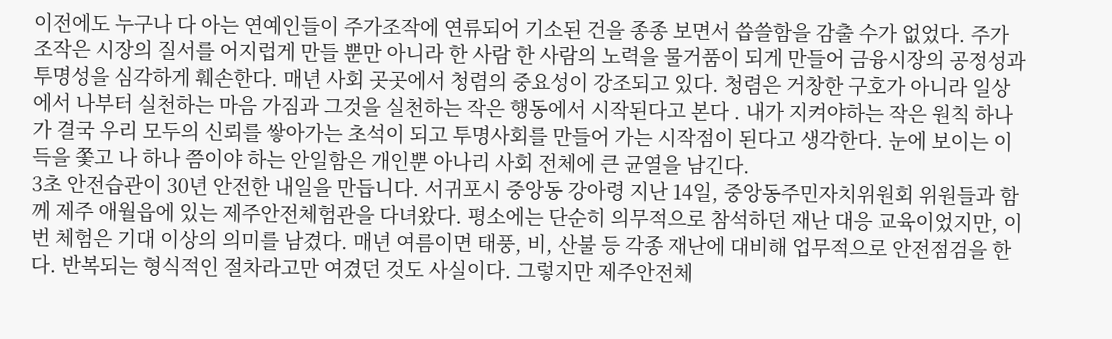이전에도 누구나 다 아는 연예인들이 주가조작에 연류되어 기소된 건을 종종 보면서 씁쓸함을 감출 수가 없었다. 주가조작은 시장의 질서를 어지럽게 만들 뿐만 아니라 한 사람 한 사람의 노력을 물거품이 되게 만들어 금융시장의 공정성과 투명성을 심각하게 훼손한다. 매년 사회 곳곳에서 청렴의 중요성이 강조되고 있다. 청렴은 거창한 구호가 아니라 일상에서 나부터 실천하는 마음 가짐과 그것을 실천하는 작은 행동에서 시작된다고 본다 . 내가 지켜야하는 작은 원칙 하나가 결국 우리 모두의 신뢰를 쌓아가는 초석이 되고 투명사회를 만들어 가는 시작점이 된다고 생각한다. 눈에 보이는 이득을 쫓고 나 하나 쯤이야 하는 안일함은 개인뿐 아나리 사회 전체에 큰 균열을 남긴다.
3초 안전습관이 30년 안전한 내일을 만듭니다. 서귀포시 중앙동 강아령 지난 14일, 중앙동주민자치위원회 위원들과 함께 제주 애월읍에 있는 제주안전체험관을 다녀왔다. 평소에는 단순히 의무적으로 참석하던 재난 대응 교육이었지만, 이번 체험은 기대 이상의 의미를 남겼다. 매년 여름이면 태풍, 비, 산불 등 각종 재난에 대비해 업무적으로 안전점검을 한다. 반복되는 형식적인 절차라고만 여겼던 것도 사실이다. 그렇지만 제주안전체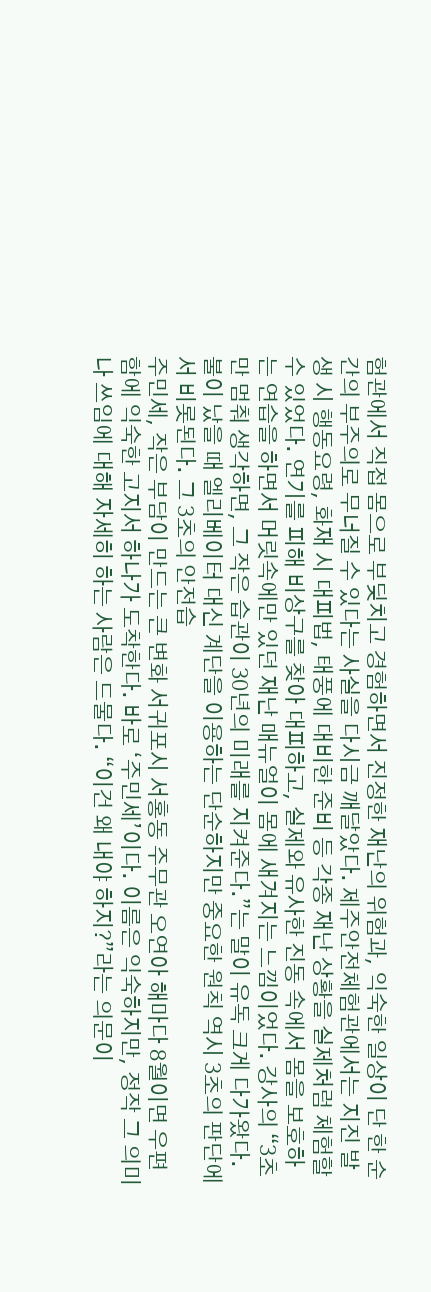험관에서 직접 몸으로 부딪치고 경험하면서 진정한 재난의 위험과, 익숙한 일상이 단 한 순간의 부주의로 무너질 수 있다는 사실을 다시금 깨달았다. 제주안전체험관에서는 지진 발생 시 행동요령, 화재 시 대피법, 태풍에 대비한 준비 등 각종 재난 상황을 실제처럼 체험할 수 있었다. 연기를 피해 비상구를 찾아 대피하고, 실제와 유사한 진동 속에서 몸을 보호하는 연습을 하면서 머릿속에만 있던 재난 매뉴얼이 몸에 새겨지는 느낌이었다. 강사의 “3초만 멈춰 생각하면, 그 작은 습관이 30년의 미래를 지켜준다.”는 말이 유독 크게 다가왔다. 불이 났을 때 엘리베이터 대신 계단을 이용하는 단순하지만 중요한 원칙 역시 3초의 판단에서 비롯된다. 그 3초의 안전습
주민세, 작은 부담이 만드는 큰 변화 서귀포시 서홍동 주무관 오연아 해마다 8월이면 우편함에 익숙한 고지서 하나가 도착한다. 바로 ‘주민세’이다. 이름은 익숙하지만, 정작 그 의미나 쓰임에 대해 자세히 하는 사람은 드물다. “이건 왜 내야 하지?”라는 의문이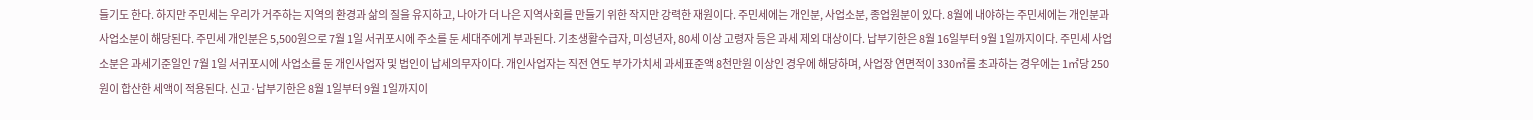들기도 한다. 하지만 주민세는 우리가 거주하는 지역의 환경과 삶의 질을 유지하고, 나아가 더 나은 지역사회를 만들기 위한 작지만 강력한 재원이다. 주민세에는 개인분, 사업소분, 종업원분이 있다. 8월에 내야하는 주민세에는 개인분과 사업소분이 해당된다. 주민세 개인분은 5,500원으로 7월 1일 서귀포시에 주소를 둔 세대주에게 부과된다. 기초생활수급자, 미성년자, 80세 이상 고령자 등은 과세 제외 대상이다. 납부기한은 8월 16일부터 9월 1일까지이다. 주민세 사업소분은 과세기준일인 7월 1일 서귀포시에 사업소를 둔 개인사업자 및 법인이 납세의무자이다. 개인사업자는 직전 연도 부가가치세 과세표준액 8천만원 이상인 경우에 해당하며, 사업장 연면적이 330㎡를 초과하는 경우에는 1㎡당 250원이 합산한 세액이 적용된다. 신고·납부기한은 8월 1일부터 9월 1일까지이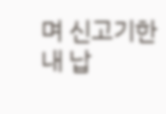며 신고기한 내 납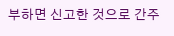부하면 신고한 것으로 간주